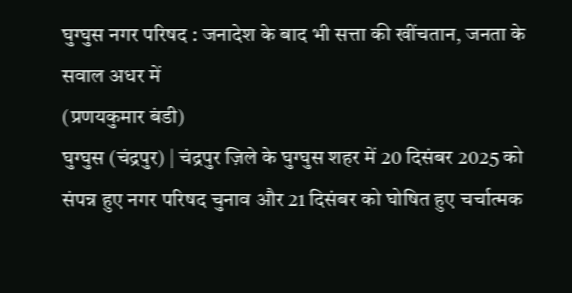घुग्घुस नगर परिषद : जनादेश के बाद भी सत्ता की खींचतान, जनता के सवाल अधर में
(प्रणयकुमार बंडी)
घुग्घुस (चंद्रपुर) | चंद्रपुर ज़िले के घुग्घुस शहर में 20 दिसंबर 2025 को संपन्न हुए नगर परिषद चुनाव और 21 दिसंबर को घोषित हुए चर्चात्मक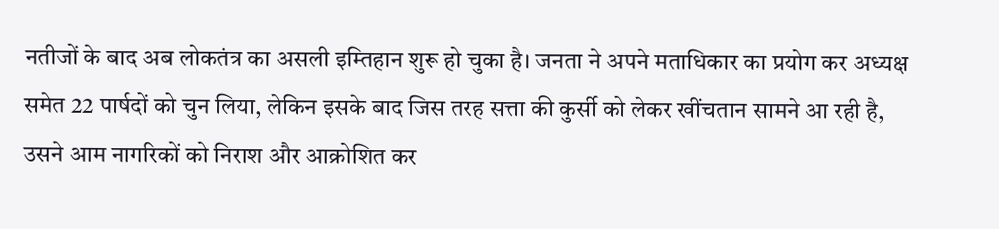नतीजों के बाद अब लोकतंत्र का असली इम्तिहान शुरू हो चुका है। जनता ने अपने मताधिकार का प्रयोग कर अध्यक्ष समेत 22 पार्षदों को चुन लिया, लेकिन इसके बाद जिस तरह सत्ता की कुर्सी को लेकर खींचतान सामने आ रही है, उसने आम नागरिकों को निराश और आक्रोशित कर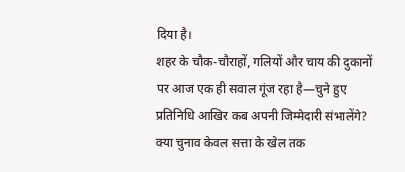दिया है।
शहर के चौक-चौराहों, गलियों और चाय की दुकानों पर आज एक ही सवाल गूंज रहा है—चुने हुए प्रतिनिधि आखिर कब अपनी जिम्मेदारी संभालेंगे? क्या चुनाव केवल सत्ता के खेल तक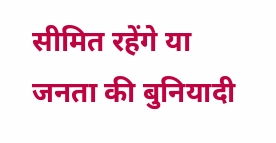सीमित रहेंगे या जनता की बुनियादी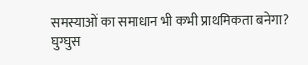समस्याओं का समाधान भी कभी प्राथमिकता बनेगा?
घुग्घुस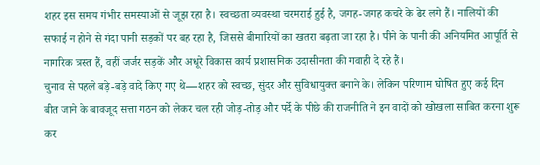शहर इस समय गंभीर समस्याओं से जूझ रहा है। स्वच्छता व्यवस्था चरमराई हुई है, जगह-जगह कचरे के ढेर लगे हैं। नालियों की सफाई न होने से गंदा पानी सड़कों पर बह रहा है, जिससे बीमारियों का खतरा बढ़ता जा रहा है। पीने के पानी की अनियमित आपूर्ति से नागरिक त्रस्त हैं, वहीं जर्जर सड़कें और अधूरे विकास कार्य प्रशासनिक उदासीनता की गवाही दे रहे हैं।
चुनाव से पहले बड़े-बड़े वादे किए गए थे—शहर को स्वच्छ, सुंदर और सुविधायुक्त बनाने के। लेकिन परिणाम घोषित हुए कई दिन बीत जाने के बावजूद सत्ता गठन को लेकर चल रही जोड़-तोड़ और पर्दे के पीछे की राजनीति ने इन वादों को खोखला साबित करना शुरू कर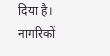दिया है।
नागरिकों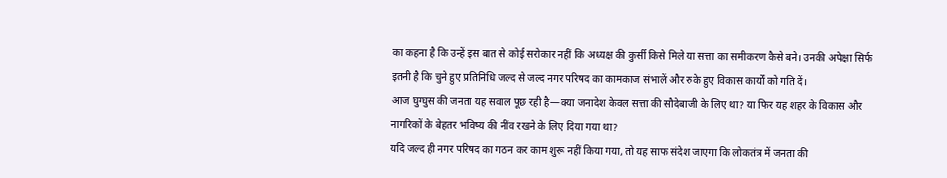का कहना है कि उन्हें इस बात से कोई सरोकार नहीं कि अध्यक्ष की कुर्सी किसे मिले या सत्ता का समीकरण कैसे बने। उनकी अपेक्षा सिर्फ इतनी है कि चुने हुए प्रतिनिधि जल्द से जल्द नगर परिषद का कामकाज संभालें और रुके हुए विकास कार्यों को गति दें।
आज घुग्घुस की जनता यह सवाल पूछ रही है—क्या जनादेश केवल सत्ता की सौदेबाजी के लिए था? या फिर यह शहर के विकास और नागरिकों के बेहतर भविष्य की नींव रखने के लिए दिया गया था?
यदि जल्द ही नगर परिषद का गठन कर काम शुरू नहीं किया गया, तो यह साफ संदेश जाएगा कि लोकतंत्र में जनता की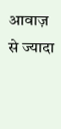आवाज़ से ज्यादा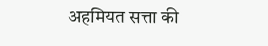अहमियत सत्ता की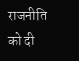राजनीति को दी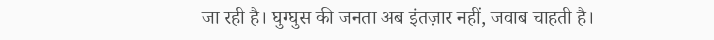जा रही है। घुग्घुस की जनता अब इंतज़ार नहीं, जवाब चाहती है।